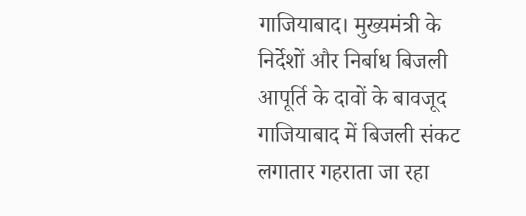गाजियाबाद। मुख्यमंत्री के निर्देशों और निर्बाध बिजली आपूर्ति के दावों के बावजूद गाजियाबाद में बिजली संकट लगातार गहराता जा रहा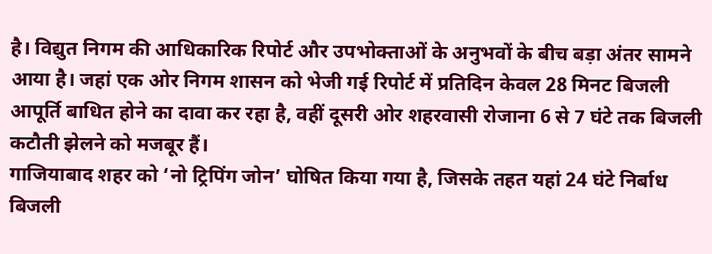है। विद्युत निगम की आधिकारिक रिपोर्ट और उपभोक्ताओं के अनुभवों के बीच बड़ा अंतर सामने आया है। जहां एक ओर निगम शासन को भेजी गई रिपोर्ट में प्रतिदिन केवल 28 मिनट बिजली आपूर्ति बाधित होने का दावा कर रहा है, वहीं दूसरी ओर शहरवासी रोजाना 6 से 7 घंटे तक बिजली कटौती झेलने को मजबूर हैं।
गाजियाबाद शहर को ‘नो ट्रिपिंग जोन’ घोषित किया गया है, जिसके तहत यहां 24 घंटे निर्बाध बिजली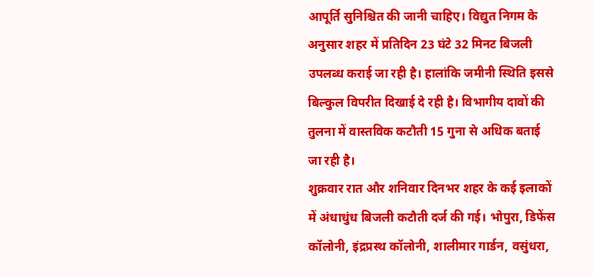आपूर्ति सुनिश्चित की जानी चाहिए। विद्युत निगम के अनुसार शहर में प्रतिदिन 23 घंटे 32 मिनट बिजली उपलब्ध कराई जा रही है। हालांकि जमीनी स्थिति इससे बिल्कुल विपरीत दिखाई दे रही है। विभागीय दावों की तुलना में वास्तविक कटौती 15 गुना से अधिक बताई जा रही है।
शुक्रवार रात और शनिवार दिनभर शहर के कई इलाकों में अंधाधुंध बिजली कटौती दर्ज की गई। भोपुरा, डिफेंस कॉलोनी, इंद्रप्रस्थ कॉलोनी, शालीमार गार्डन, वसुंधरा,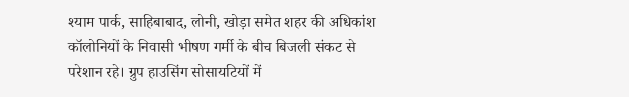श्याम पार्क, साहिबाबाद, लोनी, खोड़ा समेत शहर की अधिकांश कॉलोनियों के निवासी भीषण गर्मी के बीच बिजली संकट से परेशान रहे। ग्रुप हाउसिंग सोसायटियों में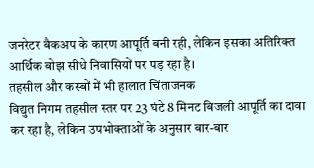जनरेटर बैकअप के कारण आपूर्ति बनी रही, लेकिन इसका अतिरिक्त आर्थिक बोझ सीधे निवासियों पर पड़ रहा है।
तहसील और कस्बों में भी हालात चिंताजनक
विद्युत निगम तहसील स्तर पर 23 घंटे 8 मिनट बिजली आपूर्ति का दावा कर रहा है, लेकिन उपभोक्ताओं के अनुसार बार-बार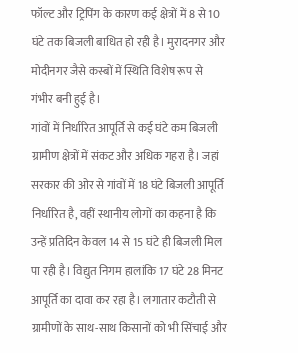फॉल्ट और ट्रिपिंग के कारण कई क्षेत्रों में 8 से 10 घंटे तक बिजली बाधित हो रही है। मुरादनगर और मोदीनगर जैसे कस्बों में स्थिति विशेष रूप से गंभीर बनी हुई है।
गांवों में निर्धारित आपूर्ति से कई घंटे कम बिजली
ग्रामीण क्षेत्रों में संकट और अधिक गहरा है। जहां सरकार की ओर से गांवों में 18 घंटे बिजली आपूर्ति निर्धारित है, वहीं स्थानीय लोगों का कहना है कि उन्हें प्रतिदिन केवल 14 से 15 घंटे ही बिजली मिल पा रही है। विद्युत निगम हालांकि 17 घंटे 28 मिनट आपूर्ति का दावा कर रहा है। लगातार कटौती से ग्रामीणों के साथ-साथ किसानों को भी सिंचाई और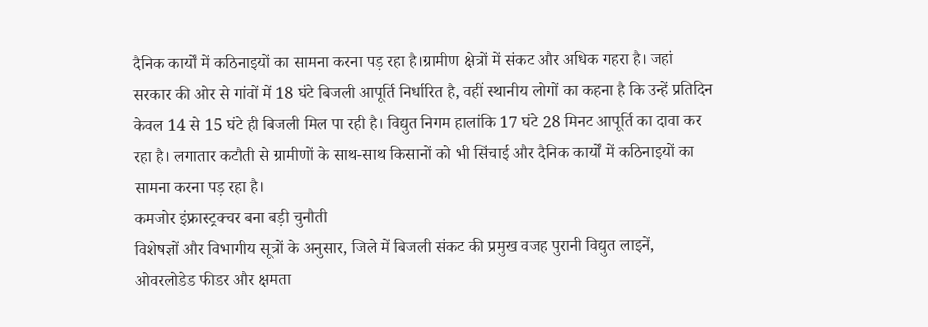दैनिक कार्यों में कठिनाइयों का सामना करना पड़ रहा है।ग्रामीण क्षेत्रों में संकट और अधिक गहरा है। जहां सरकार की ओर से गांवों में 18 घंटे बिजली आपूर्ति निर्धारित है, वहीं स्थानीय लोगों का कहना है कि उन्हें प्रतिदिन केवल 14 से 15 घंटे ही बिजली मिल पा रही है। विद्युत निगम हालांकि 17 घंटे 28 मिनट आपूर्ति का दावा कर रहा है। लगातार कटौती से ग्रामीणों के साथ-साथ किसानों को भी सिंचाई और दैनिक कार्यों में कठिनाइयों का सामना करना पड़ रहा है।
कमजोर इंफ्रास्ट्रक्चर बना बड़ी चुनौती
विशेषज्ञों और विभागीय सूत्रों के अनुसार, जिले में बिजली संकट की प्रमुख वजह पुरानी विद्युत लाइनें, ओवरलोडेड फीडर और क्षमता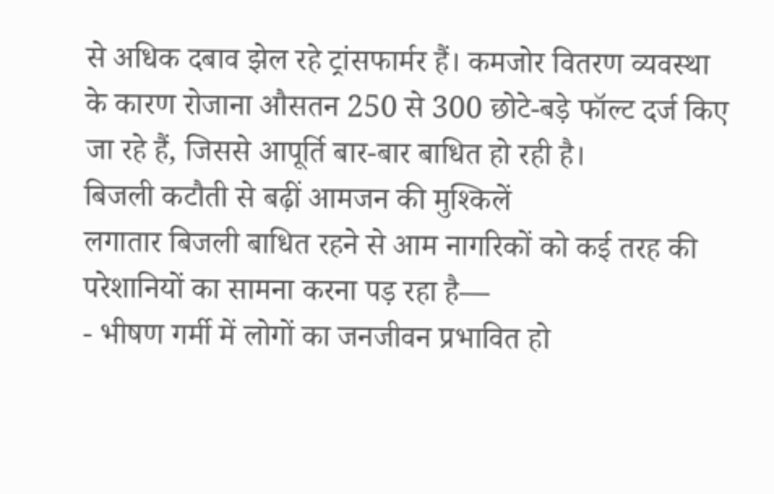से अधिक दबाव झेल रहे ट्रांसफार्मर हैं। कमजोर वितरण व्यवस्था के कारण रोजाना औसतन 250 से 300 छोटे-बड़े फॉल्ट दर्ज किए जा रहे हैं, जिससे आपूर्ति बार-बार बाधित हो रही है।
बिजली कटौती से बढ़ीं आमजन की मुश्किलें
लगातार बिजली बाधित रहने से आम नागरिकों को कई तरह की परेशानियों का सामना करना पड़ रहा है—
- भीषण गर्मी में लोगों का जनजीवन प्रभावित हो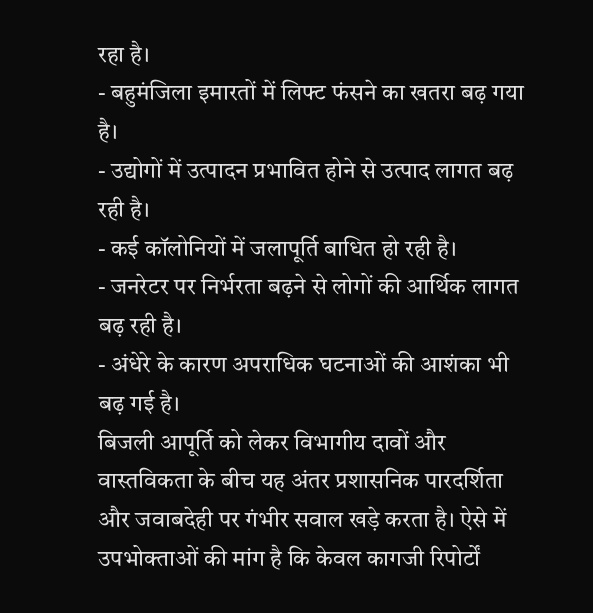रहा है।
- बहुमंजिला इमारतों में लिफ्ट फंसने का खतरा बढ़ गया है।
- उद्योगों में उत्पादन प्रभावित होने से उत्पाद लागत बढ़ रही है।
- कई कॉलोनियों में जलापूर्ति बाधित हो रही है।
- जनरेटर पर निर्भरता बढ़ने से लोगों की आर्थिक लागत बढ़ रही है।
- अंधेरे के कारण अपराधिक घटनाओं की आशंका भी बढ़ गई है।
बिजली आपूर्ति को लेकर विभागीय दावों और वास्तविकता के बीच यह अंतर प्रशासनिक पारदर्शिता और जवाबदेही पर गंभीर सवाल खड़े करता है। ऐसे में उपभोक्ताओं की मांग है कि केवल कागजी रिपोर्टों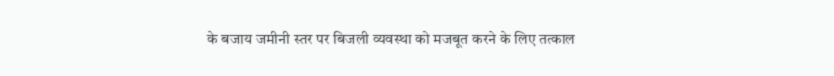के बजाय जमीनी स्तर पर बिजली व्यवस्था को मजबूत करने के लिए तत्काल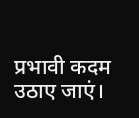प्रभावी कदम उठाए जाएं।